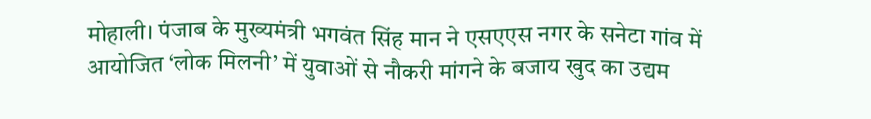मोहाली। पंजाब के मुख्यमंत्री भगवंत सिंह मान ने एसएएस नगर के सनेटा गांव में आयोजित ‘लोक मिलनी’ में युवाओं से नौकरी मांगने के बजाय खुद का उद्यम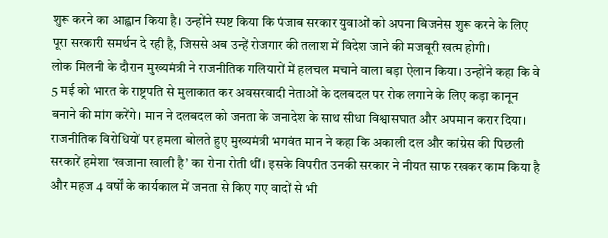शुरू करने का आह्वान किया है। उन्होंने स्पष्ट किया कि पंजाब सरकार युवाओं को अपना बिजनेस शुरू करने के लिए पूरा सरकारी समर्थन दे रही है, जिससे अब उन्हें रोजगार की तलाश में विदेश जाने की मजबूरी खत्म होगी।
लोक मिलनी के दौरान मुख्यमंत्री ने राजनीतिक गलियारों में हलचल मचाने वाला बड़ा ऐलान किया। उन्होंने कहा कि वे 5 मई को भारत के राष्ट्रपति से मुलाकात कर अवसरवादी नेताओं के दलबदल पर रोक लगाने के लिए कड़ा कानून बनाने की मांग करेंगे। मान ने दलबदल को जनता के जनादेश के साथ सीधा विश्वासघात और अपमान करार दिया।
राजनीतिक विरोधियों पर हमला बोलते हुए मुख्यमंत्री भगवंत मान ने कहा कि अकाली दल और कांग्रेस की पिछली सरकारें हमेशा ‘खजाना खाली है’ का रोना रोती थीं। इसके विपरीत उनकी सरकार ने नीयत साफ रखकर काम किया है और महज 4 वर्षों के कार्यकाल में जनता से किए गए वादों से भी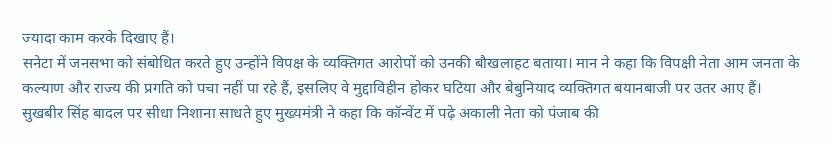ज्यादा काम करके दिखाए हैं।
सनेटा में जनसभा को संबोधित करते हुए उन्होंने विपक्ष के व्यक्तिगत आरोपों को उनकी बौखलाहट बताया। मान ने कहा कि विपक्षी नेता आम जनता के कल्याण और राज्य की प्रगति को पचा नहीं पा रहे हैं, इसलिए वे मुद्दाविहीन होकर घटिया और बेबुनियाद व्यक्तिगत बयानबाजी पर उतर आए हैं।
सुखबीर सिंह बादल पर सीधा निशाना साधते हुए मुख्यमंत्री ने कहा कि कॉन्वेंट में पढ़े अकाली नेता को पंजाब की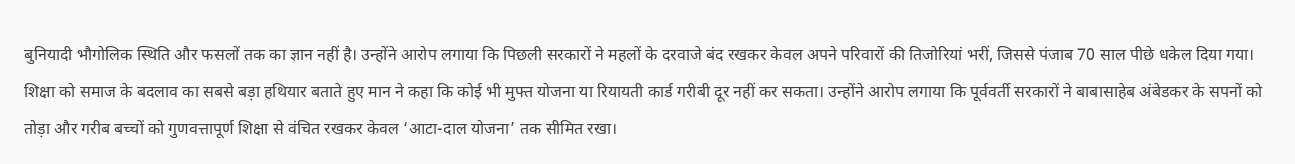बुनियादी भौगोलिक स्थिति और फसलों तक का ज्ञान नहीं है। उन्होंने आरोप लगाया कि पिछली सरकारों ने महलों के दरवाजे बंद रखकर केवल अपने परिवारों की तिजोरियां भरीं, जिससे पंजाब 70 साल पीछे धकेल दिया गया।
शिक्षा को समाज के बदलाव का सबसे बड़ा हथियार बताते हुए मान ने कहा कि कोई भी मुफ्त योजना या रियायती कार्ड गरीबी दूर नहीं कर सकता। उन्होंने आरोप लगाया कि पूर्ववर्ती सरकारों ने बाबासाहेब अंबेडकर के सपनों को तोड़ा और गरीब बच्चों को गुणवत्तापूर्ण शिक्षा से वंचित रखकर केवल ‘आटा-दाल योजना’ तक सीमित रखा।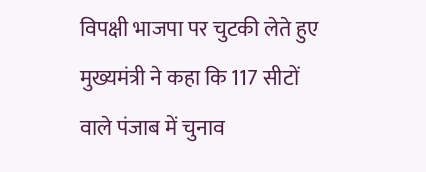विपक्षी भाजपा पर चुटकी लेते हुए मुख्यमंत्री ने कहा कि 117 सीटों वाले पंजाब में चुनाव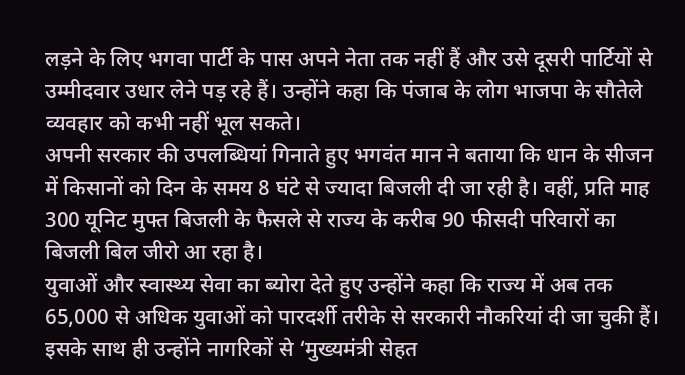लड़ने के लिए भगवा पार्टी के पास अपने नेता तक नहीं हैं और उसे दूसरी पार्टियों से उम्मीदवार उधार लेने पड़ रहे हैं। उन्होंने कहा कि पंजाब के लोग भाजपा के सौतेले व्यवहार को कभी नहीं भूल सकते।
अपनी सरकार की उपलब्धियां गिनाते हुए भगवंत मान ने बताया कि धान के सीजन में किसानों को दिन के समय 8 घंटे से ज्यादा बिजली दी जा रही है। वहीं, प्रति माह 300 यूनिट मुफ्त बिजली के फैसले से राज्य के करीब 90 फीसदी परिवारों का बिजली बिल जीरो आ रहा है।
युवाओं और स्वास्थ्य सेवा का ब्योरा देते हुए उन्होंने कहा कि राज्य में अब तक 65,000 से अधिक युवाओं को पारदर्शी तरीके से सरकारी नौकरियां दी जा चुकी हैं। इसके साथ ही उन्होंने नागरिकों से ‘मुख्यमंत्री सेहत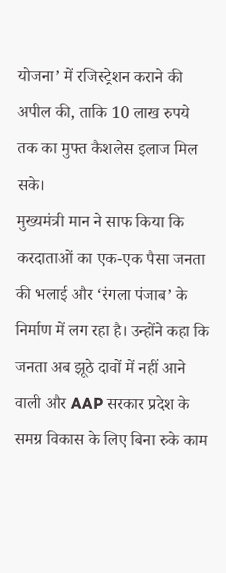योजना’ में रजिस्ट्रेशन कराने की अपील की, ताकि 10 लाख रुपये तक का मुफ्त कैशलेस इलाज मिल सके।
मुख्यमंत्री मान ने साफ किया कि करदाताओं का एक-एक पैसा जनता की भलाई और ‘रंगला पंजाब’ के निर्माण में लग रहा है। उन्होंने कहा कि जनता अब झूठे दावों में नहीं आने वाली और AAP सरकार प्रदेश के समग्र विकास के लिए बिना रुके काम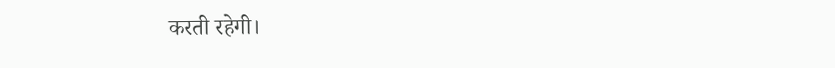करती रहेगी।